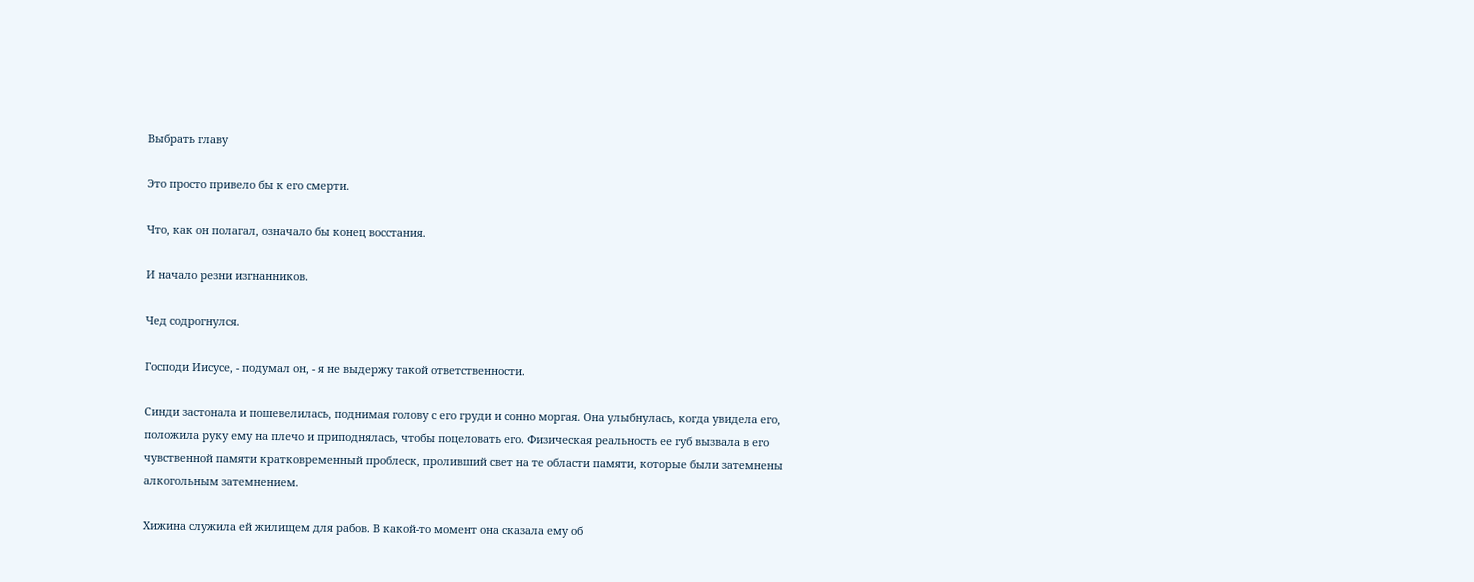Выбрать главу

Это просто привело бы к его смерти.

Что, как он полагал, означало бы конец восстания.

И начало резни изгнанников.

Чeд содрогнулся.

Господи Иисусе, - подумал он, - я не выдержу такой ответственности.

Синди застонала и пошевелилась, поднимая голову с его груди и сонно моргая. Она улыбнулась, когда увидела его, положила руку ему на плечо и приподнялась, чтобы поцеловать его. Физическая реальность ее губ вызвала в его чувственной памяти кратковременный проблеск, проливший свет на те области памяти, которые были затемнены алкогольным затемнением.

Хижина служила ей жилищем для рабов. В какой-то момент она сказала ему об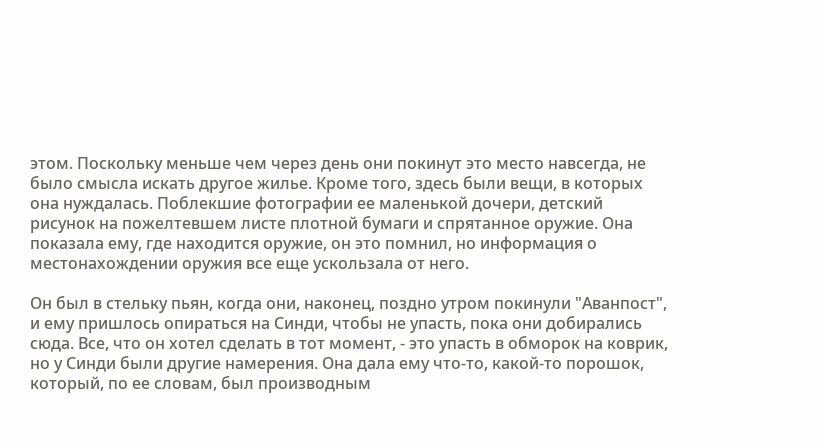этом. Поскольку меньше чем через день они покинут это место навсегда, не было смысла искать другое жилье. Кроме того, здесь были вещи, в которых она нуждалась. Поблекшие фотографии ее маленькой дочери, детский рисунок на пожелтевшем листе плотной бумаги и спрятанное оружие. Она показала ему, где находится оружие, он это помнил, но информация о местонахождении оружия все еще ускользала от него.

Он был в стельку пьян, когда они, наконец, поздно утром покинули "Аванпост", и ему пришлось опираться на Синди, чтобы не упасть, пока они добирались сюда. Все, что он хотел сделать в тот момент, - это упасть в обморок на коврик, но у Синди были другие намерения. Она дала ему что-то, какой-то порошок, который, по ее словам, был производным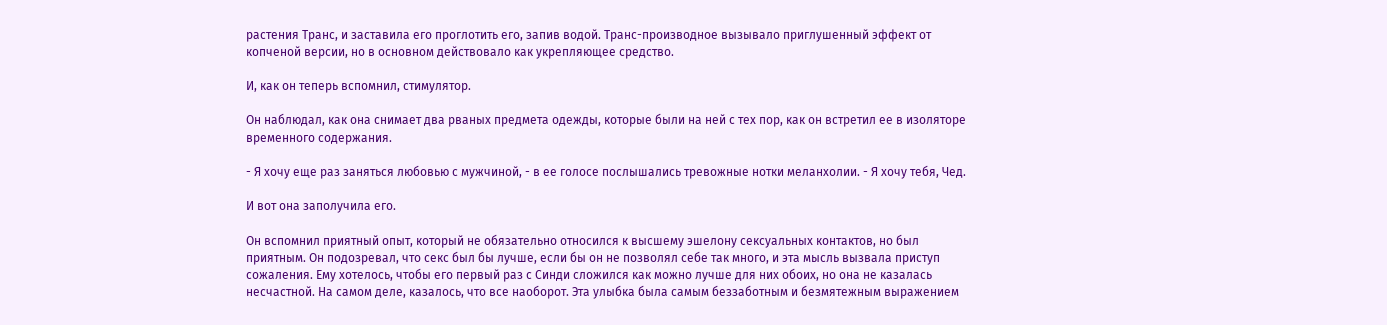растения Транс, и заставила его проглотить его, запив водой. Транс-производное вызывало приглушенный эффект от копченой версии, но в основном действовало как укрепляющее средство.

И, как он теперь вспомнил, стимулятор.

Он наблюдал, как она снимает два рваных предмета одежды, которые были на ней с тех пор, как он встретил ее в изоляторе временного содержания.

- Я хочу еще раз заняться любовью с мужчиной, - в ее голосе послышались тревожные нотки меланхолии. - Я хочу тебя, Чед.

И вот она заполучила его.

Он вспомнил приятный опыт, который не обязательно относился к высшему эшелону сексуальных контактов, но был приятным. Он подозревал, что секс был бы лучше, если бы он не позволял себе так много, и эта мысль вызвала приступ сожаления. Ему хотелось, чтобы его первый раз с Синди сложился как можно лучше для них обоих, но она не казалась несчастной. На самом деле, казалось, что все наоборот. Эта улыбка была самым беззаботным и безмятежным выражением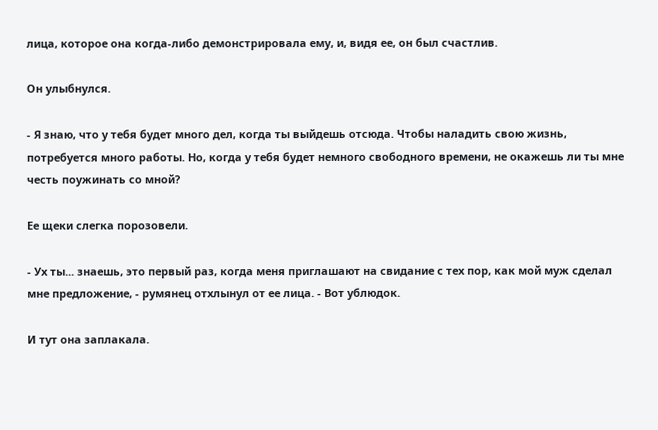лица, которое она когда-либо демонстрировала ему, и, видя ее, он был счастлив.

Он улыбнулся.

- Я знаю, что у тебя будет много дел, когда ты выйдешь отсюда. Чтобы наладить свою жизнь, потребуется много работы. Но, когда у тебя будет немного свободного времени, не окажешь ли ты мне честь поужинать со мной?

Ее щеки слегка порозовели.

- Ух ты... знаешь, это первый раз, когда меня приглашают на свидание с тех пор, как мой муж сделал мне предложение, - pумянец отхлынул от ее лица. - Вот ублюдок.

И тут она заплакала.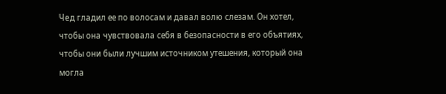Чeд гладил ее по волосам и давал волю слезам. Он хотел, чтобы она чувствовала себя в безопасности в его объятиях, чтобы они были лучшим источником утешения, который она могла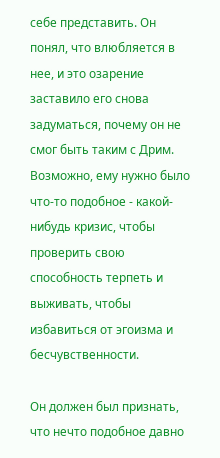себе представить. Он понял, что влюбляется в нее, и это озарение заставило его снова задуматься, почему он не смог быть таким с Дрим. Возможно, ему нужно было что-то подобное - какой-нибудь кризис, чтобы проверить свою способность терпеть и выживать, чтобы избавиться от эгоизма и бесчувственности.

Он должен был признать, что нечто подобное давно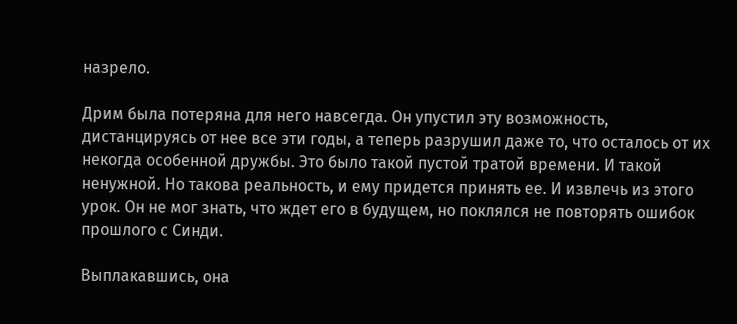назрело.

Дрим была потеряна для него навсегда. Он упустил эту возможность, дистанцируясь от нее все эти годы, а теперь разрушил даже то, что осталось от их некогда особенной дружбы. Это было такой пустой тратой времени. И такой ненужной. Но такова реальность, и ему придется принять ее. И извлечь из этого урок. Он не мог знать, что ждет его в будущем, но поклялся не повторять ошибок прошлого с Синди.

Выплакавшись, она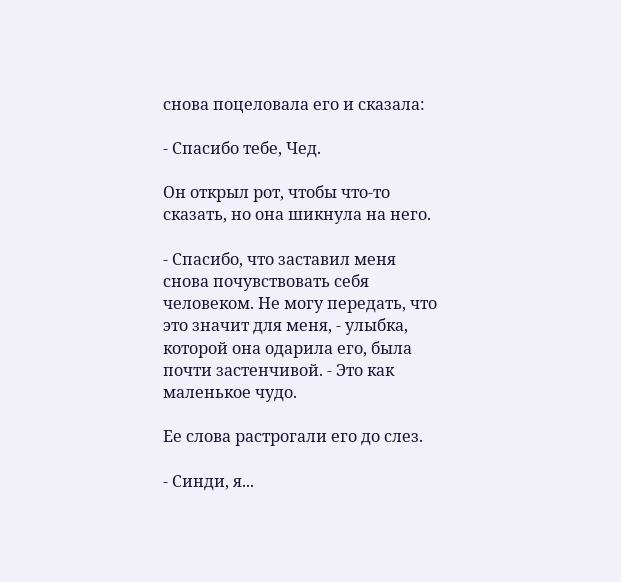снова поцеловала его и сказала:

- Спасибо тебе, Чед.

Он открыл рот, чтобы что-то сказать, но она шикнула на него.

- Спасибо, что заставил меня снова почувствовать себя человеком. Не могу передать, что это значит для меня, - улыбка, которой она одарила его, была почти застенчивой. - Это как маленькое чудо.

Ее слова растрогали его до слез.

- Синди, я...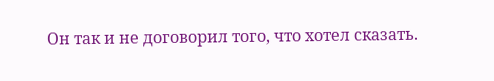Он так и не договорил того, что хотел сказать.